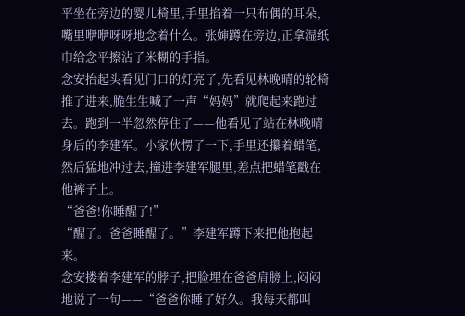平坐在旁边的婴儿椅里,手里掐着一只布偶的耳朵,嘴里咿咿呀呀地念着什么。张婶蹲在旁边,正拿湿纸巾给念平擦沾了米糊的手指。
念安抬起头看见门口的灯亮了,先看见林晚晴的轮椅推了进来,脆生生喊了一声“妈妈”就爬起来跑过去。跑到一半忽然停住了——他看见了站在林晚晴身后的李建军。小家伙愣了一下,手里还攥着蜡笔,然后猛地冲过去,撞进李建军腿里,差点把蜡笔戳在他裤子上。
“爸爸!你睡醒了!”
“醒了。爸爸睡醒了。”李建军蹲下来把他抱起来。
念安搂着李建军的脖子,把脸埋在爸爸肩膀上,闷闷地说了一句——“爸爸你睡了好久。我每天都叫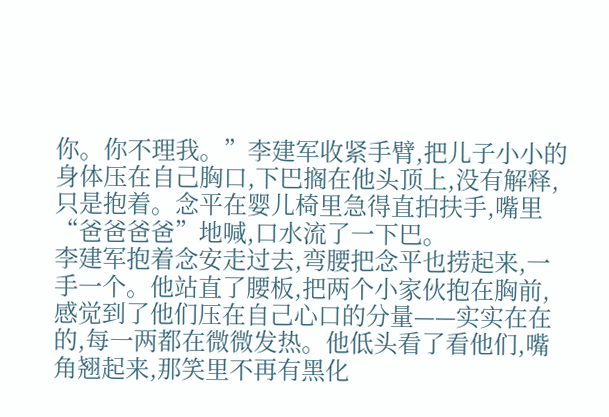你。你不理我。”李建军收紧手臂,把儿子小小的身体压在自己胸口,下巴搁在他头顶上,没有解释,只是抱着。念平在婴儿椅里急得直拍扶手,嘴里“爸爸爸爸”地喊,口水流了一下巴。
李建军抱着念安走过去,弯腰把念平也捞起来,一手一个。他站直了腰板,把两个小家伙抱在胸前,感觉到了他们压在自己心口的分量——实实在在的,每一两都在微微发热。他低头看了看他们,嘴角翘起来,那笑里不再有黑化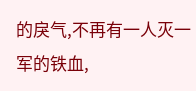的戾气,不再有一人灭一军的铁血,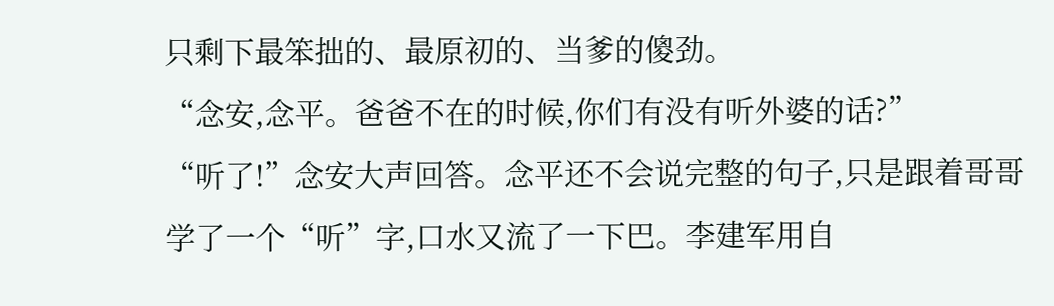只剩下最笨拙的、最原初的、当爹的傻劲。
“念安,念平。爸爸不在的时候,你们有没有听外婆的话?”
“听了!”念安大声回答。念平还不会说完整的句子,只是跟着哥哥学了一个“听”字,口水又流了一下巴。李建军用自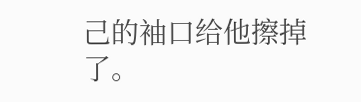己的袖口给他擦掉了。